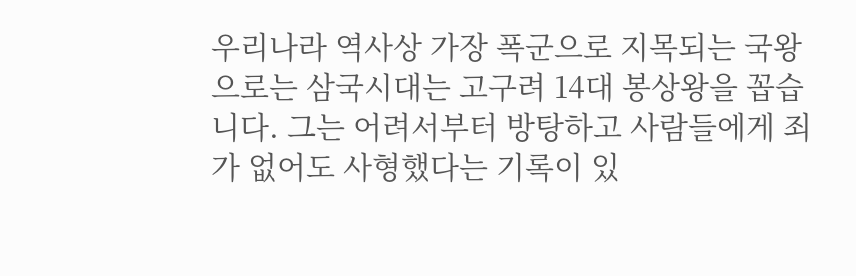우리나라 역사상 가장 폭군으로 지목되는 국왕으로는 삼국시대는 고구려 14대 봉상왕을 꼽습니다. 그는 어려서부터 방탕하고 사람들에게 죄가 없어도 사형했다는 기록이 있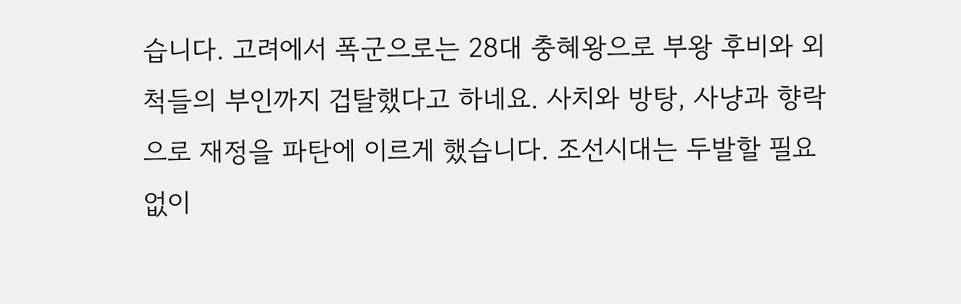습니다. 고려에서 폭군으로는 28대 충혜왕으로 부왕 후비와 외척들의 부인까지 겁탈했다고 하네요. 사치와 방탕, 사냥과 향락으로 재정을 파탄에 이르게 했습니다. 조선시대는 두발할 필요없이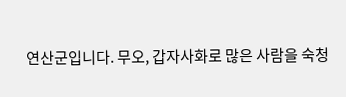연산군입니다. 무오, 갑자사화로 많은 사람을 숙청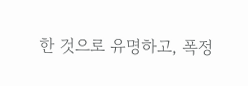한 것으로 유명하고, 폭정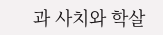과 사치와 학살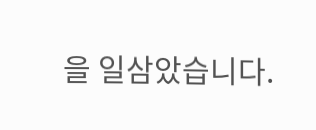을 일삼았습니다.